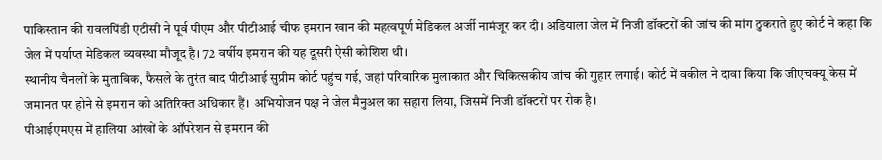पाकिस्तान की रावलपिंडी एटीसी ने पूर्व पीएम और पीटीआई चीफ इमरान खान की महत्वपूर्ण मेडिकल अर्जी नामंजूर कर दी। अडियाला जेल में निजी डॉक्टरों की जांच की मांग ठुकराते हुए कोर्ट ने कहा कि जेल में पर्याप्त मेडिकल व्यवस्था मौजूद है। 72 वर्षीय इमरान की यह दूसरी ऐसी कोशिश थी।
स्थानीय चैनलों के मुताबिक, फैसले के तुरंत बाद पीटीआई सुप्रीम कोर्ट पहुंच गई, जहां परिवारिक मुलाकात और चिकित्सकीय जांच की गुहार लगाई। कोर्ट में वकील ने दावा किया कि जीएचक्यू केस में जमानत पर होने से इमरान को अतिरिक्त अधिकार हैं। अभियोजन पक्ष ने जेल मैनुअल का सहारा लिया, जिसमें निजी डॉक्टरों पर रोक है।
पीआईएमएस में हालिया आंखों के ऑपरेशन से इमरान की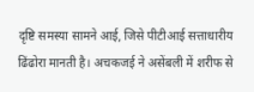दृष्टि समस्या सामने आई, जिसे पीटीआई सत्ताधारीय ढिंढोरा मानती है। अचकजई ने असेंबली में शरीफ से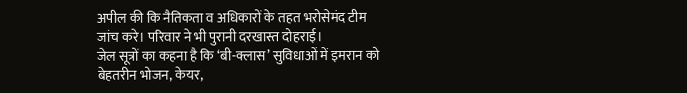अपील की कि नैतिकता व अधिकारों के तहत भरोसेमंद टीम जांच करे। परिवार ने भी पुरानी दरखास्त दोहराई।
जेल सूत्रों का कहना है कि ‘बी-क्लास’ सुविधाओं में इमरान को बेहतरीन भोजन, केयर,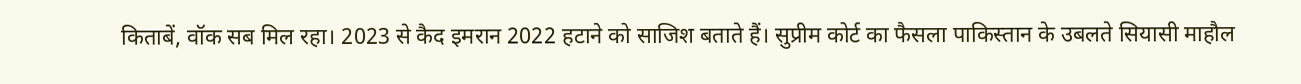किताबें, वॉक सब मिल रहा। 2023 से कैद इमरान 2022 हटाने को साजिश बताते हैं। सुप्रीम कोर्ट का फैसला पाकिस्तान के उबलते सियासी माहौल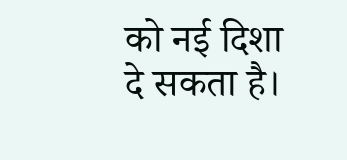को नई दिशा दे सकता है।